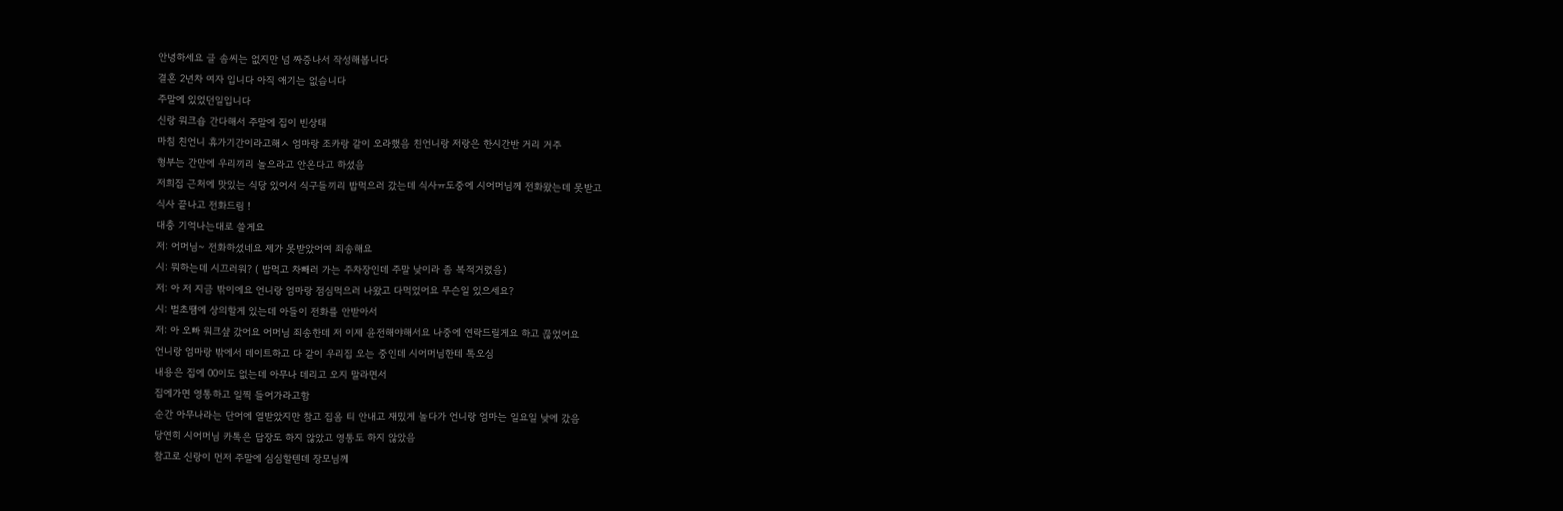안녕하세요 글 솜씨는 없지만 넘 짜증나서 작성해봅니다
결혼 2년차 여자 입니다 아직 애기는 없습니다
주말에 있었던일입니다
신랑 워크숍 간다해서 주말에 집이 빈상태
마침 친언니 휴가기간이라고해ㅅ 엄마랑 조카랑 같이 오라했음 친언니랑 저랑은 한시간반 거리 거주
형부는 간만에 우리끼리 놀으라고 안온다고 하셨음
저희집 근처에 맛있는 식당 있어서 식구들끼리 밥먹으러 갔는데 식사ㅠ도중에 시어머님께 전화왔는데 못받고
식사 끝나고 전화드림 !
대충 기억나는대로 쓸게요
저: 어머님~ 전화하셨네요 제가 못받았어여 죄송해요
시: 뭐하는데 시끄러워? ( 밥먹고 차빼러 가는 주차장인데 주말 낮이라 좀 복적거렸음)
저: 아 저 지금 밖이에요 언니랑 엄마랑 점심먹으러 나왔고 다먹었어요 무슨일 있으세요?
시: 벌초땜에 상의할게 있는데 아들이 전화를 안받아서
저: 아 오빠 워크샾 갔어요 어머님 죄송한데 저 이제 윤전해야해서요 나중에 연락드릴게요 하고 끊었어요
언니랑 엄마랑 밖에서 데이트하고 다 같이 우리집 오는 중인데 시어머님한테 톡오심
내용은 집에 00이도 없는데 아무나 데리고 오지 말라면서
집에가면 영통하고 일찍 들어가라고함
순간 아무나라는 단어에 열받았지만 참고 집옴 티 안내고 재밌게 놀다가 언니랑 엄마는 일요일 낮에 갔음
당연히 시어머님 카톡은 답장도 하지 않았고 영통도 하지 않았음
참고로 신랑이 먼저 주말에 심심할텐데 장모님께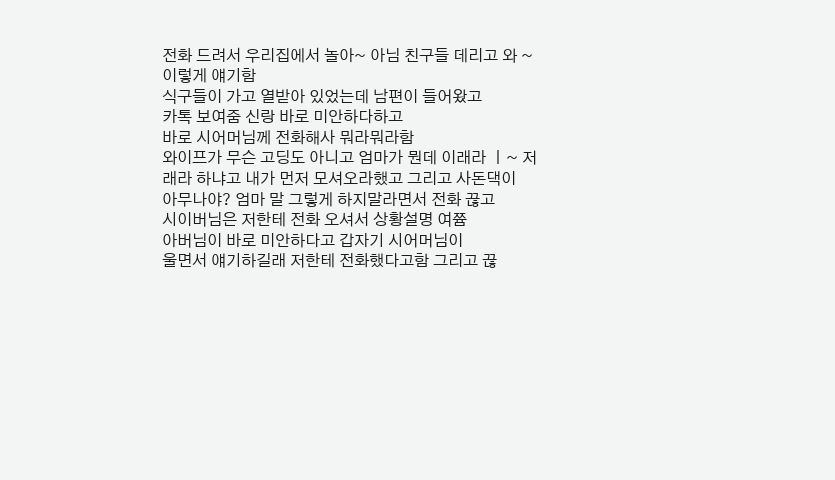전화 드려서 우리집에서 놀아~ 아님 친구들 데리고 와 ~
이렇게 얘기함
식구들이 가고 열받아 있었는데 남편이 들어왔고
카톡 보여줌 신랑 바로 미안하다하고
바로 시어머님께 전화해사 뭐라뭐라함
와이프가 무슨 고딩도 아니고 엄마가 뭔데 이래라 ㅣ~ 저래라 하냐고 내가 먼저 모셔오라했고 그리고 사돈댁이
아무나야? 엄마 말 그렇게 하지말라면서 전화 끊고
시이버님은 저한테 전화 오셔서 상황설명 여쯈
아버님이 바로 미안하다고 갑자기 시어머님이
울면서 얘기하길래 저한테 전화했다고함 그리고 끊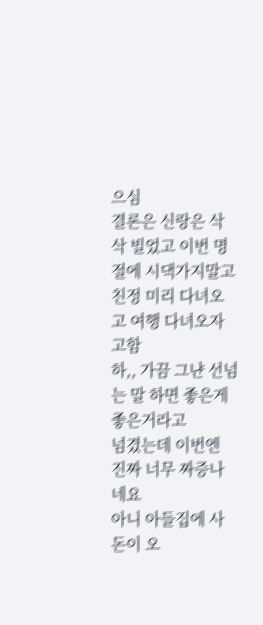으심
결론은 신랑은 삭삭 빌었고 이번 명절에 시댁가지말고
친정 미리 다녀오고 여행 다녀오자고함
하,, 가끔 그냔 선넘는 말 하면 좋은게 좋은거라고
넘겼는데 이번엔 진짜 너무 짜증나네요
아니 아들집에 사돈이 오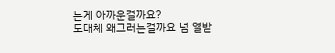는게 아까운걸까요?
도대체 왜그러는걸까요 넘 열받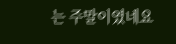는 주말이였네요